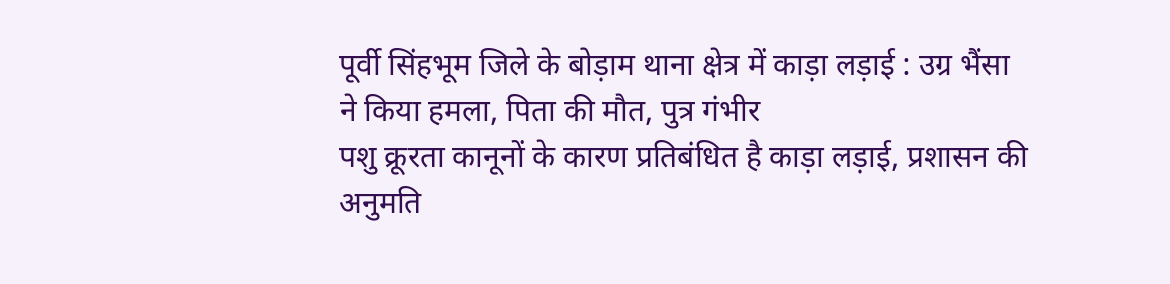पूर्वी सिंहभूम जिले के बोड़ाम थाना क्षेत्र में काड़ा लड़ाई : उग्र भैंसा ने किया हमला, पिता की मौत, पुत्र गंभीर
पशु क्रूरता कानूनों के कारण प्रतिबंधित है काड़ा लड़ाई, प्रशासन की अनुमति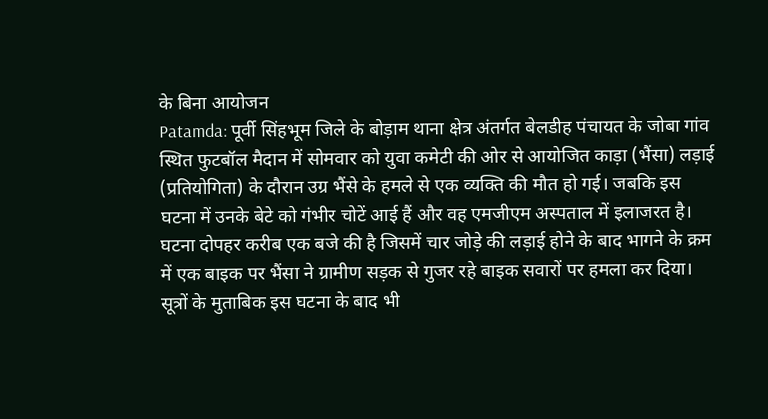के बिना आयोजन
Patamda: पूर्वी सिंहभूम जिले के बोड़ाम थाना क्षेत्र अंतर्गत बेलडीह पंचायत के जोबा गांव स्थित फुटबॉल मैदान में सोमवार को युवा कमेटी की ओर से आयोजित काड़ा (भैंसा) लड़ाई (प्रतियोगिता) के दौरान उग्र भैंसे के हमले से एक व्यक्ति की मौत हो गई। जबकि इस घटना में उनके बेटे को गंभीर चोटें आई हैं और वह एमजीएम अस्पताल में इलाजरत है।
घटना दोपहर करीब एक बजे की है जिसमें चार जोड़े की लड़ाई होने के बाद भागने के क्रम में एक बाइक पर भैंसा ने ग्रामीण सड़क से गुजर रहे बाइक सवारों पर हमला कर दिया। सूत्रों के मुताबिक इस घटना के बाद भी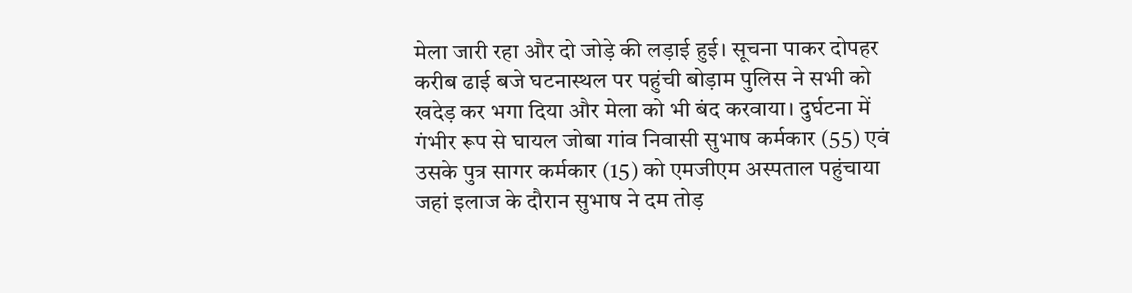मेला जारी रहा और दो जोड़े की लड़ाई हुई। सूचना पाकर दोपहर करीब ढाई बजे घटनास्थल पर पहुंची बोड़ाम पुलिस ने सभी को खदेड़ कर भगा दिया और मेला को भी बंद करवाया। दुर्घटना में गंभीर रूप से घायल जोबा गांव निवासी सुभाष कर्मकार (55) एवं उसके पुत्र सागर कर्मकार (15) को एमजीएम अस्पताल पहुंचाया जहां इलाज के दौरान सुभाष ने दम तोड़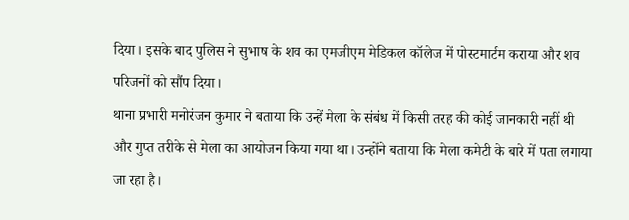दिया। इसके बाद पुलिस ने सुभाष के शव का एमजीएम मेडिकल कॉलेज में पोस्टमार्टम कराया और शव परिजनों को सौंप दिया।
थाना प्रभारी मनोरंजन कुमार ने बताया कि उन्हें मेला के संबंध में किसी तरह की कोई जानकारी नहीं थी और गुप्त तरीके से मेला का आयोजन किया गया था। उन्होंने बताया कि मेला कमेटी के बारे में पता लगाया जा रहा है।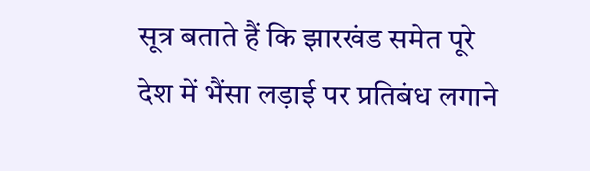सूत्र बताते हैं कि झारखंड समेत पूरे देश में भैंसा लड़ाई पर प्रतिबंध लगाने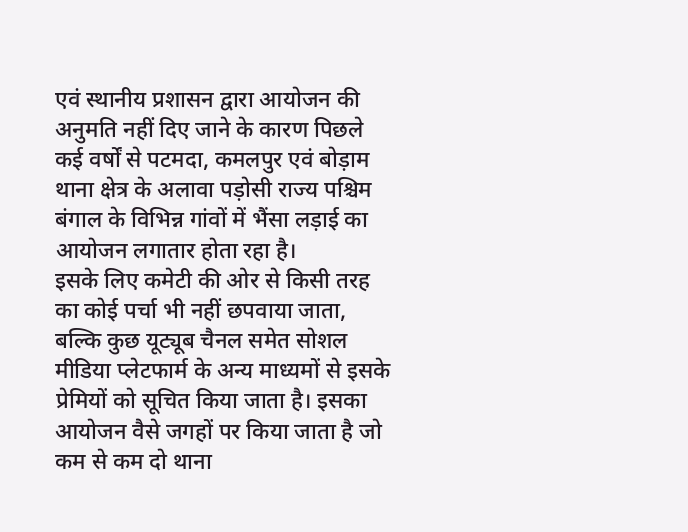एवं स्थानीय प्रशासन द्वारा आयोजन की अनुमति नहीं दिए जाने के कारण पिछले कई वर्षों से पटमदा, कमलपुर एवं बोड़ाम थाना क्षेत्र के अलावा पड़ोसी राज्य पश्चिम बंगाल के विभिन्न गांवों में भैंसा लड़ाई का आयोजन लगातार होता रहा है।
इसके लिए कमेटी की ओर से किसी तरह का कोई पर्चा भी नहीं छपवाया जाता, बल्कि कुछ यूट्यूब चैनल समेत सोशल मीडिया प्लेटफार्म के अन्य माध्यमों से इसके प्रेमियों को सूचित किया जाता है। इसका आयोजन वैसे जगहों पर किया जाता है जो कम से कम दो थाना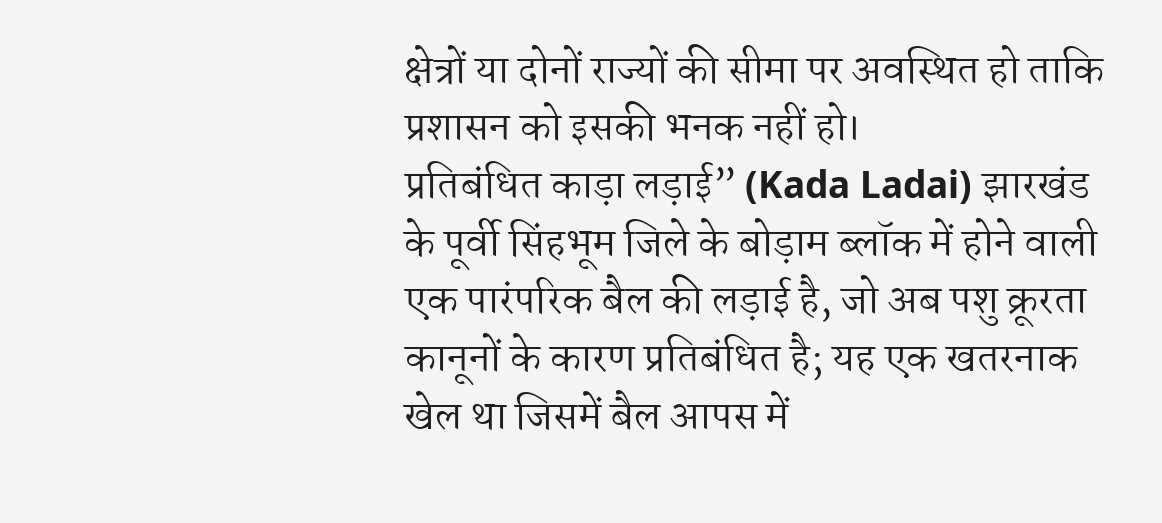क्षेत्रों या दोनों राज्यों की सीमा पर अवस्थित हो ताकि प्रशासन को इसकी भनक नहीं हो।
प्रतिबंधित काड़ा लड़ाई” (Kada Ladai) झारखंड के पूर्वी सिंहभूम जिले के बोड़ाम ब्लॉक में होने वाली एक पारंपरिक बैल की लड़ाई है, जो अब पशु क्रूरता कानूनों के कारण प्रतिबंधित है; यह एक खतरनाक खेल था जिसमें बैल आपस में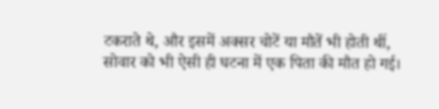टकराते थे, और इसमें अक्सर चोटें या मौतें भी होती थीं, सोवार को भी ऐसी ही घटना में एक पिता की मौत हो गई।